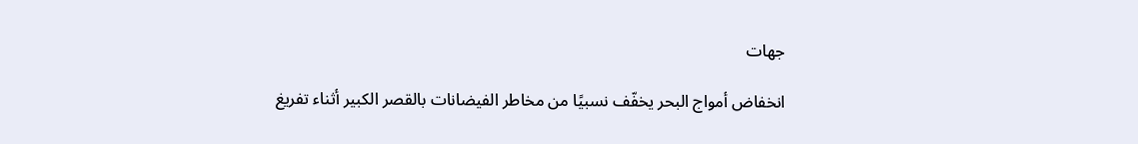جهات

انخفاض أمواج البحر يخفّف نسبيًا من مخاطر الفيضانات بالقصر الكبير أثناء تفريغ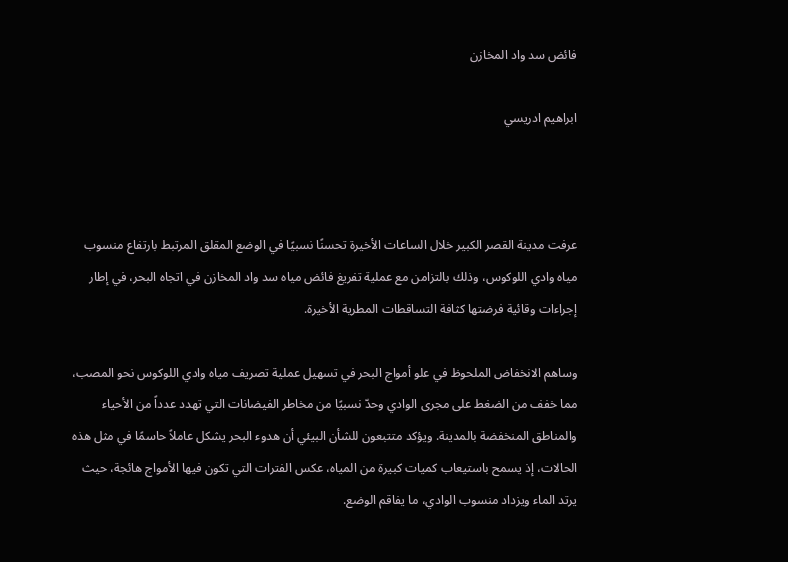فائض سد واد المخازن

ابراهيم ادريسي



عرفت مدينة القصر الكبير خلال الساعات الأخيرة تحسنًا نسبيًا في الوضع المقلق المرتبط بارتفاع منسوب مياه وادي اللوكوس، وذلك بالتزامن مع عملية تفريغ فائض مياه سد واد المخازن في اتجاه البحر، في إطار إجراءات وقائية فرضتها كثافة التساقطات المطرية الأخيرة.

وساهم الانخفاض الملحوظ في علو أمواج البحر في تسهيل عملية تصريف مياه وادي اللوكوس نحو المصب، مما خفف من الضغط على مجرى الوادي وحدّ نسبيًا من مخاطر الفيضانات التي تهدد عدداً من الأحياء والمناطق المنخفضة بالمدينة. ويؤكد متتبعون للشأن البيئي أن هدوء البحر يشكل عاملاً حاسمًا في مثل هذه الحالات، إذ يسمح باستيعاب كميات كبيرة من المياه، عكس الفترات التي تكون فيها الأمواج هائجة، حيث يرتد الماء ويزداد منسوب الوادي، ما يفاقم الوضع.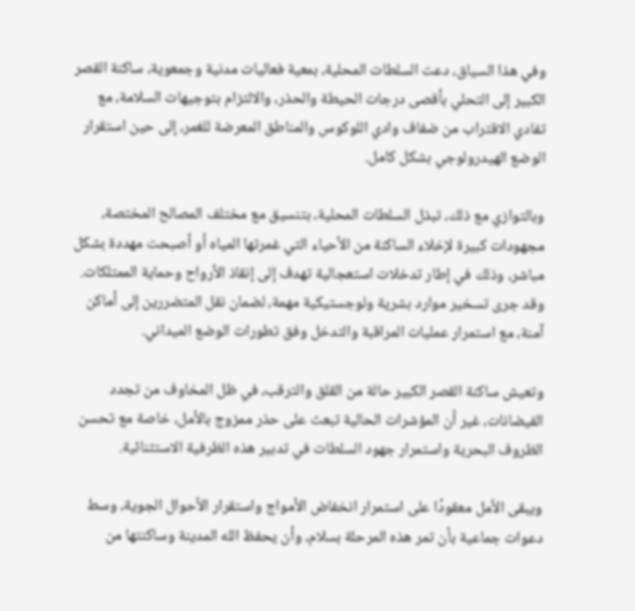وفي هذا السياق، دعت السلطات المحلية، بمعية فعاليات مدنية وجمعوية، ساكنة القصر الكبير إلى التحلي بأقصى درجات الحيطة والحذر، والالتزام بتوجيهات السلامة، مع تفادي الاقتراب من ضفاف وادي اللوكوس والمناطق المعرضة للغمر، إلى حين استقرار الوضع الهيدرولوجي بشكل كامل.

وبالتوازي مع ذلك، تبذل السلطات المحلية، بتنسيق مع مختلف المصالح المختصة، مجهودات كبيرة لإخلاء الساكنة من الأحياء التي غمرتها المياه أو أصبحت مهددة بشكل مباشر، وذلك في إطار تدخلات استعجالية تهدف إلى إنقاذ الأرواح وحماية الممتلكات. وقد جرى تسخير موارد بشرية ولوجستيكية مهمة، لضمان نقل المتضررين إلى أماكن آمنة، مع استمرار عمليات المراقبة والتدخل وفق تطورات الوضع الميداني.

وتعيش ساكنة القصر الكبير حالة من القلق والترقب، في ظل المخاوف من تجدد الفيضانات، غير أن المؤشرات الحالية تبعث على حذر ممزوج بالأمل، خاصة مع تحسن الظروف البحرية واستمرار جهود السلطات في تدبير هذه الظرفية الاستثنائية.

ويبقى الأمل معقودًا على استمرار انخفاض الأمواج واستقرار الأحوال الجوية، وسط دعوات جماعية بأن تمر هذه المرحلة بسلام، وأن يحفظ الله المدينة وساكنتها من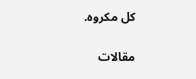كل مكروه.

مقالات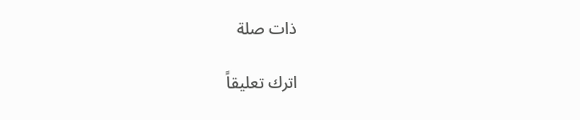ذات صلة

اترك تعليقاً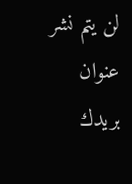لن يتم نشر عنوان بريدك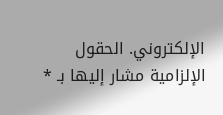الإلكتروني. الحقول الإلزامية مشار إليها بـ *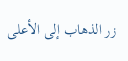زر الذهاب إلى الأعلى